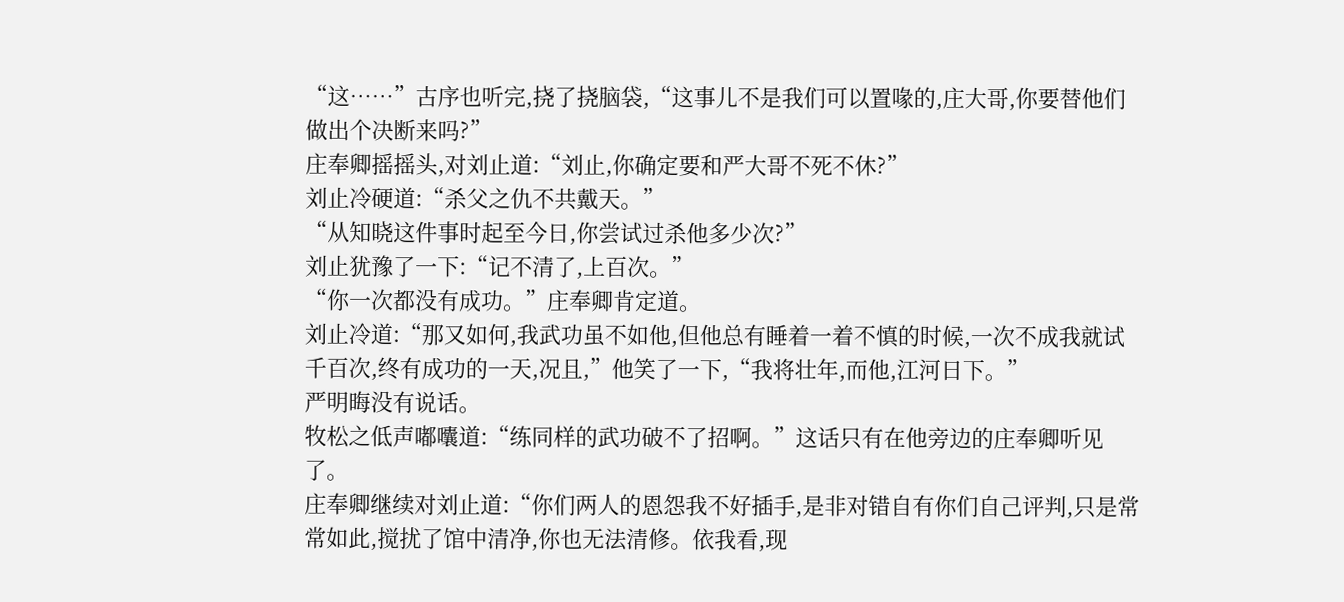“这……”古序也听完,挠了挠脑袋,“这事儿不是我们可以置喙的,庄大哥,你要替他们做出个决断来吗?”
庄奉卿摇摇头,对刘止道:“刘止,你确定要和严大哥不死不休?”
刘止冷硬道:“杀父之仇不共戴天。”
“从知晓这件事时起至今日,你尝试过杀他多少次?”
刘止犹豫了一下:“记不清了,上百次。”
“你一次都没有成功。”庄奉卿肯定道。
刘止冷道:“那又如何,我武功虽不如他,但他总有睡着一着不慎的时候,一次不成我就试千百次,终有成功的一天,况且,”他笑了一下,“我将壮年,而他,江河日下。”
严明晦没有说话。
牧松之低声嘟囔道:“练同样的武功破不了招啊。”这话只有在他旁边的庄奉卿听见了。
庄奉卿继续对刘止道:“你们两人的恩怨我不好插手,是非对错自有你们自己评判,只是常常如此,搅扰了馆中清净,你也无法清修。依我看,现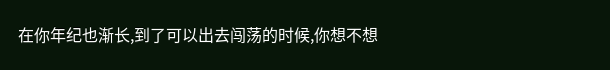在你年纪也渐长,到了可以出去闯荡的时候,你想不想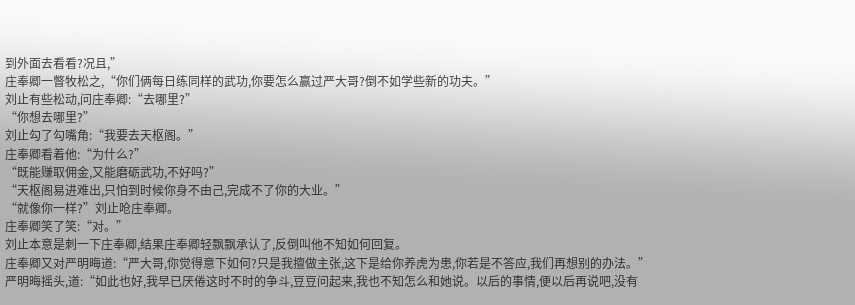到外面去看看?况且,”
庄奉卿一瞥牧松之,“你们俩每日练同样的武功,你要怎么赢过严大哥?倒不如学些新的功夫。”
刘止有些松动,问庄奉卿:“去哪里?”
“你想去哪里?”
刘止勾了勾嘴角:“我要去天枢阁。”
庄奉卿看着他:“为什么?”
“既能赚取佣金,又能磨砺武功,不好吗?”
“天枢阁易进难出,只怕到时候你身不由己,完成不了你的大业。”
“就像你一样?”刘止呛庄奉卿。
庄奉卿笑了笑:“对。”
刘止本意是刺一下庄奉卿,结果庄奉卿轻飘飘承认了,反倒叫他不知如何回复。
庄奉卿又对严明晦道:“严大哥,你觉得意下如何?只是我擅做主张,这下是给你养虎为患,你若是不答应,我们再想别的办法。”
严明晦摇头,道:“如此也好,我早已厌倦这时不时的争斗,豆豆问起来,我也不知怎么和她说。以后的事情,便以后再说吧,没有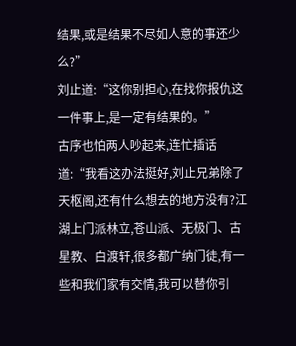结果,或是结果不尽如人意的事还少么?”
刘止道:“这你别担心,在找你报仇这一件事上,是一定有结果的。”
古序也怕两人吵起来,连忙插话道:“我看这办法挺好,刘止兄弟除了天枢阁,还有什么想去的地方没有?江湖上门派林立,苍山派、无极门、古星教、白渡轩,很多都广纳门徒,有一些和我们家有交情,我可以替你引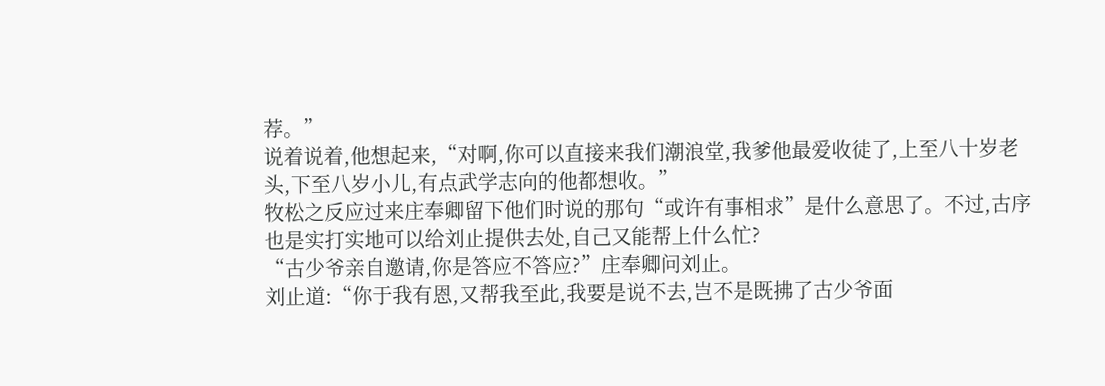荐。”
说着说着,他想起来,“对啊,你可以直接来我们潮浪堂,我爹他最爱收徒了,上至八十岁老头,下至八岁小儿,有点武学志向的他都想收。”
牧松之反应过来庄奉卿留下他们时说的那句“或许有事相求”是什么意思了。不过,古序也是实打实地可以给刘止提供去处,自己又能帮上什么忙?
“古少爷亲自邀请,你是答应不答应?”庄奉卿问刘止。
刘止道:“你于我有恩,又帮我至此,我要是说不去,岂不是既拂了古少爷面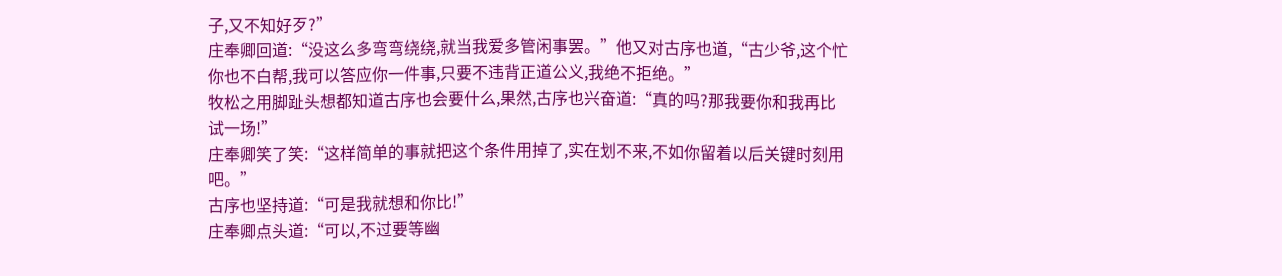子,又不知好歹?”
庄奉卿回道:“没这么多弯弯绕绕,就当我爱多管闲事罢。”他又对古序也道,“古少爷,这个忙你也不白帮,我可以答应你一件事,只要不违背正道公义,我绝不拒绝。”
牧松之用脚趾头想都知道古序也会要什么,果然,古序也兴奋道:“真的吗?那我要你和我再比试一场!”
庄奉卿笑了笑:“这样简单的事就把这个条件用掉了,实在划不来,不如你留着以后关键时刻用吧。”
古序也坚持道:“可是我就想和你比!”
庄奉卿点头道:“可以,不过要等幽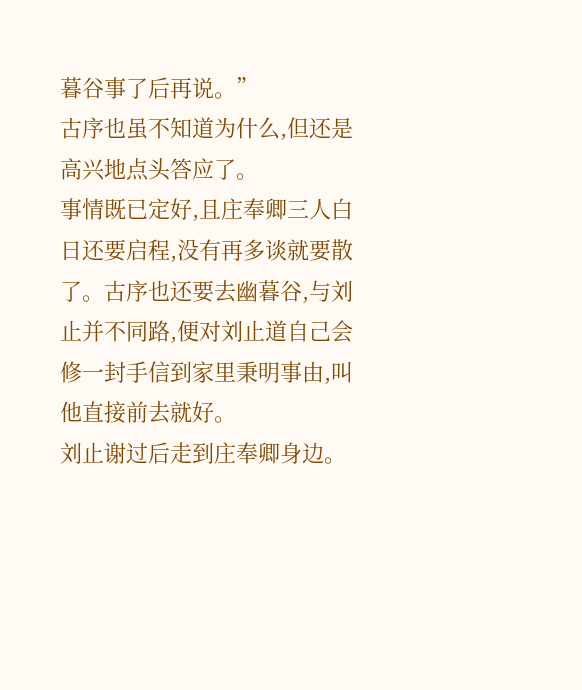暮谷事了后再说。”
古序也虽不知道为什么,但还是高兴地点头答应了。
事情既已定好,且庄奉卿三人白日还要启程,没有再多谈就要散了。古序也还要去幽暮谷,与刘止并不同路,便对刘止道自己会修一封手信到家里秉明事由,叫他直接前去就好。
刘止谢过后走到庄奉卿身边。